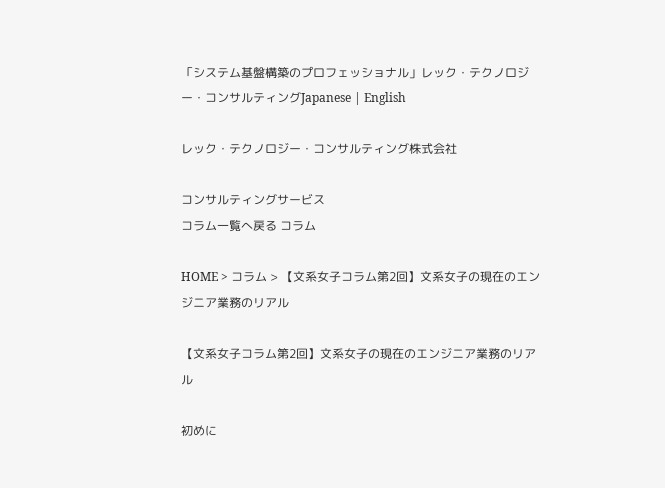「システム基盤構築のプロフェッショナル」レック・テクノロジー・コンサルティングJapanese | English

レック・テクノロジー・コンサルティング株式会社

コンサルティングサービス
コラム一覧へ戻る コラム

HOME > コラム > 【文系女子コラム第2回】文系女子の現在のエンジニア業務のリアル

【文系女子コラム第2回】文系女子の現在のエンジニア業務のリアル

初めに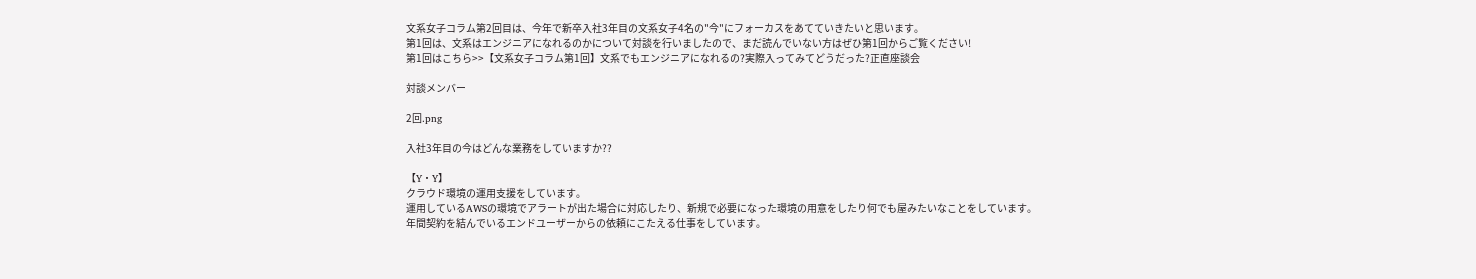文系女子コラム第2回目は、今年で新卒入社3年目の文系女子4名の"今"にフォーカスをあてていきたいと思います。
第1回は、文系はエンジニアになれるのかについて対談を行いましたので、まだ読んでいない方はぜひ第1回からご覧ください!
第1回はこちら>>【文系女子コラム第1回】文系でもエンジニアになれるの?実際入ってみてどうだった?正直座談会

対談メンバー

2回.png

入社3年目の今はどんな業務をしていますか??

【Y・Y】
クラウド環境の運用支援をしています。
運用しているAWSの環境でアラートが出た場合に対応したり、新規で必要になった環境の用意をしたり何でも屋みたいなことをしています。
年間契約を結んでいるエンドユーザーからの依頼にこたえる仕事をしています。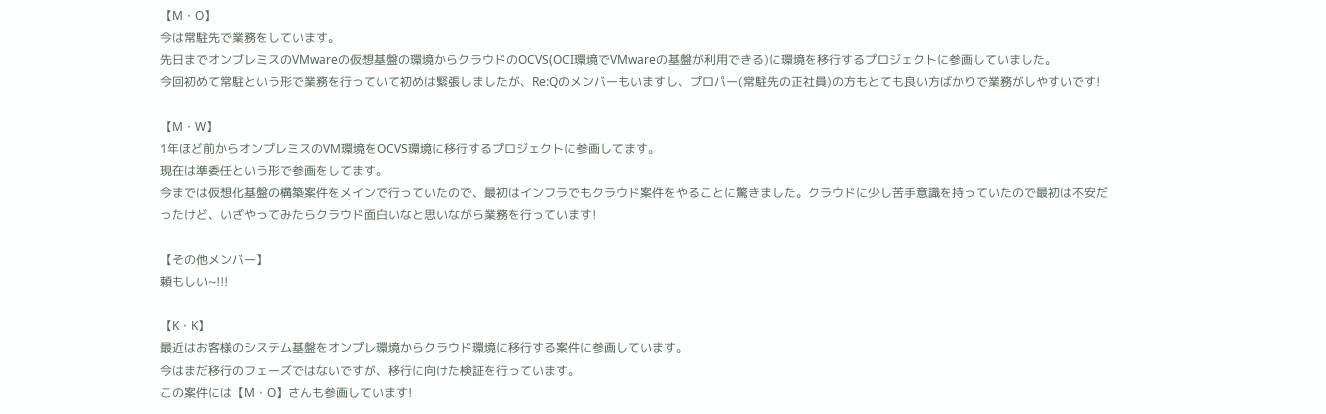【M・O】
今は常駐先で業務をしています。
先日までオンブレミスのVMwareの仮想基盤の環境からクラウドのOCVS(OCI環境でVMwareの基盤が利用できる)に環境を移行するプロジェクトに参画していました。
今回初めて常駐という形で業務を行っていて初めは緊張しましたが、Re:Qのメンバーもいますし、プロパー(常駐先の正社員)の方もとても良い方ばかりで業務がしやすいです!

【M・W】
1年ほど前からオンプレミスのVM環境をOCVS環境に移行するプロジェクトに参画してます。
現在は準委任という形で参画をしてます。
今までは仮想化基盤の構築案件をメインで行っていたので、最初はインフラでもクラウド案件をやることに驚きました。クラウドに少し苦手意識を持っていたので最初は不安だったけど、いざやってみたらクラウド面白いなと思いながら業務を行っています!

【その他メンバー】
頼もしい~!!!

【K・K】
最近はお客様のシステム基盤をオンプレ環境からクラウド環境に移行する案件に参画しています。
今はまだ移行のフェーズではないですが、移行に向けた検証を行っています。
この案件には【M・O】さんも参画しています!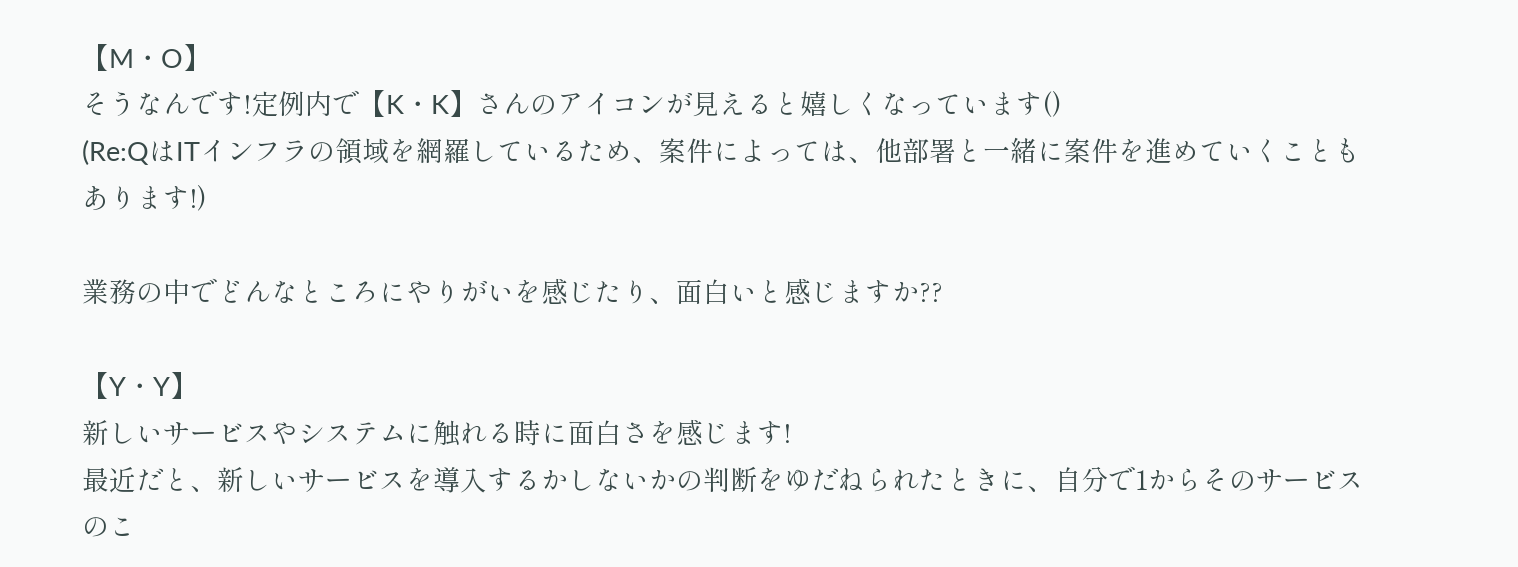【M・O】
そうなんです!定例内で【K・K】さんのアイコンが見えると嬉しくなっています()
(Re:QはITインフラの領域を網羅しているため、案件によっては、他部署と一緒に案件を進めていくこともあります!)

業務の中でどんなところにやりがいを感じたり、面白いと感じますか??

【Y・Y】
新しいサービスやシステムに触れる時に面白さを感じます!
最近だと、新しいサービスを導入するかしないかの判断をゆだねられたときに、自分で1からそのサービスのこ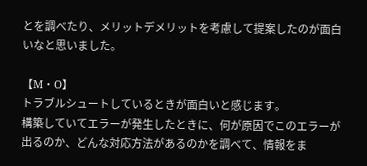とを調べたり、メリットデメリットを考慮して提案したのが面白いなと思いました。

【M・O】
トラブルシュートしているときが面白いと感じます。
構築していてエラーが発生したときに、何が原因でこのエラーが出るのか、どんな対応方法があるのかを調べて、情報をま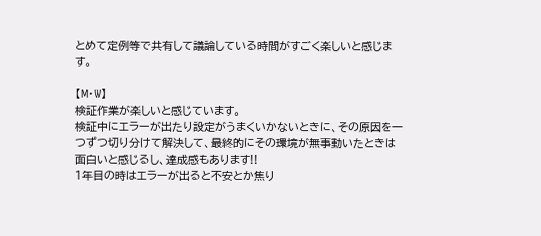とめて定例等で共有して議論している時間がすごく楽しいと感じます。

【M・W】
検証作業が楽しいと感じています。
検証中にエラーが出たり設定がうまくいかないときに、その原因を一つずつ切り分けて解決して、最終的にその環境が無事動いたときは面白いと感じるし、達成感もあります!!
1年目の時はエラーが出ると不安とか焦り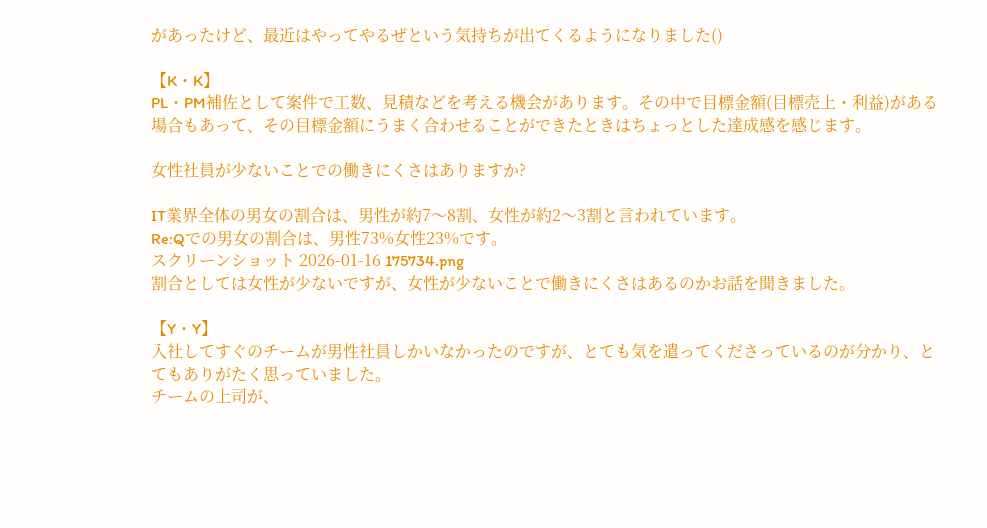があったけど、最近はやってやるぜという気持ちが出てくるようになりました()

【K・K】
PL・PM補佐として案件で工数、見積などを考える機会があります。その中で目標金額(目標売上・利益)がある場合もあって、その目標金額にうまく合わせることができたときはちょっとした達成感を感じます。

女性社員が少ないことでの働きにくさはありますか?

IT業界全体の男女の割合は、男性が約7〜8割、女性が約2〜3割と言われています。
Re:Qでの男女の割合は、男性73%女性23%です。
スクリーンショット 2026-01-16 175734.png
割合としては女性が少ないですが、女性が少ないことで働きにくさはあるのかお話を聞きました。

【Y・Y】
入社してすぐのチームが男性社員しかいなかったのですが、とても気を遣ってくださっているのが分かり、とてもありがたく思っていました。
チームの上司が、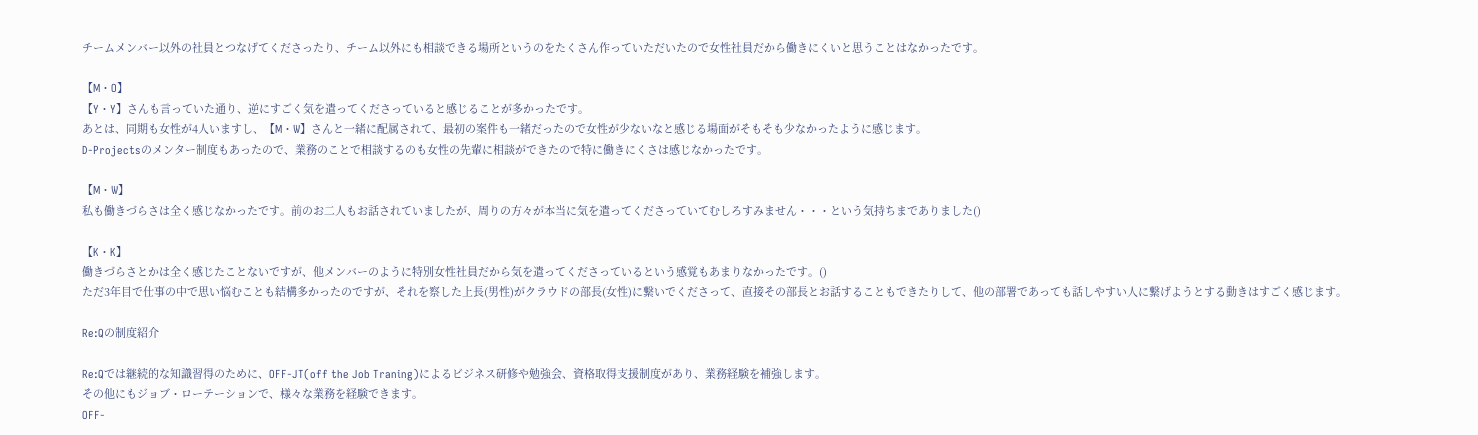チームメンバー以外の社員とつなげてくださったり、チーム以外にも相談できる場所というのをたくさん作っていただいたので女性社員だから働きにくいと思うことはなかったです。

【M・O】
【Y・Y】さんも言っていた通り、逆にすごく気を遣ってくださっていると感じることが多かったです。
あとは、同期も女性が4人いますし、【M・W】さんと一緒に配属されて、最初の案件も一緒だったので女性が少ないなと感じる場面がそもそも少なかったように感じます。
D-Projectsのメンター制度もあったので、業務のことで相談するのも女性の先輩に相談ができたので特に働きにくさは感じなかったです。

【M・W】
私も働きづらさは全く感じなかったです。前のお二人もお話されていましたが、周りの方々が本当に気を遣ってくださっていてむしろすみません・・・という気持ちまでありました()

【K・K】
働きづらさとかは全く感じたことないですが、他メンバーのように特別女性社員だから気を遣ってくださっているという感覚もあまりなかったです。()
ただ3年目で仕事の中で思い悩むことも結構多かったのですが、それを察した上長(男性)がクラウドの部長(女性)に繋いでくださって、直接その部長とお話することもできたりして、他の部署であっても話しやすい人に繋げようとする動きはすごく感じます。

Re:Qの制度紹介

Re:Qでは継続的な知識習得のために、OFF-JT(off the Job Traning)によるビジネス研修や勉強会、資格取得支援制度があり、業務経験を補強します。
その他にもジョブ・ローテーションで、様々な業務を経験できます。
OFF-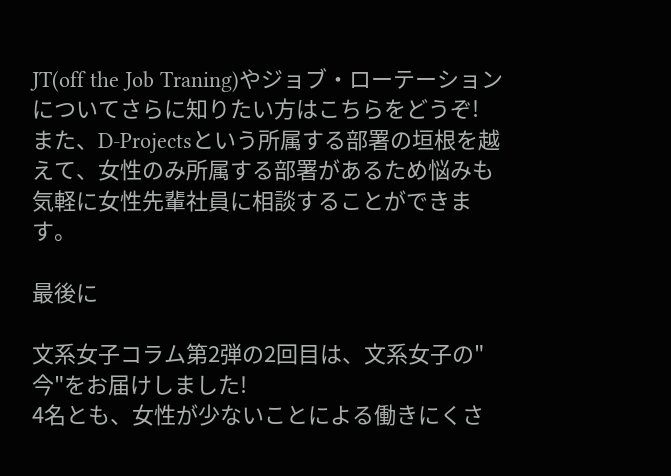JT(off the Job Traning)やジョブ・ローテーションについてさらに知りたい方はこちらをどうぞ!
また、D-Projectsという所属する部署の垣根を越えて、女性のみ所属する部署があるため悩みも気軽に女性先輩社員に相談することができます。

最後に

文系女子コラム第2弾の2回目は、文系女子の"今"をお届けしました!
4名とも、女性が少ないことによる働きにくさ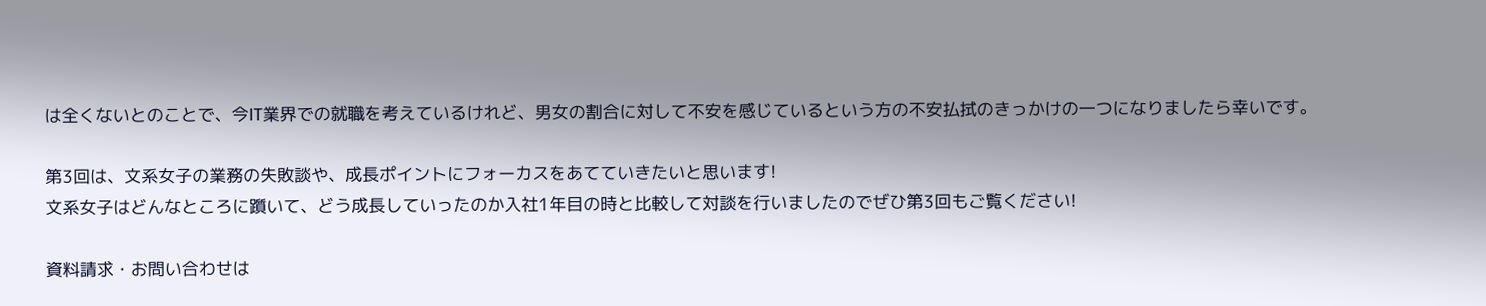は全くないとのことで、今IT業界での就職を考えているけれど、男女の割合に対して不安を感じているという方の不安払拭のきっかけの一つになりましたら幸いです。

第3回は、文系女子の業務の失敗談や、成長ポイントにフォーカスをあてていきたいと思います!
文系女子はどんなところに躓いて、どう成長していったのか入社1年目の時と比較して対談を行いましたのでぜひ第3回もご覧ください!

資料請求・お問い合わせは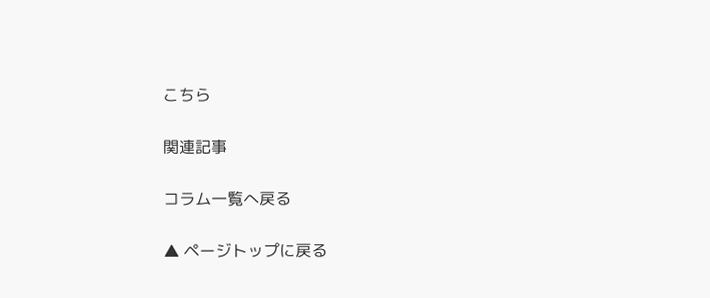こちら

関連記事

コラム一覧へ戻る

▲ ページトップに戻る